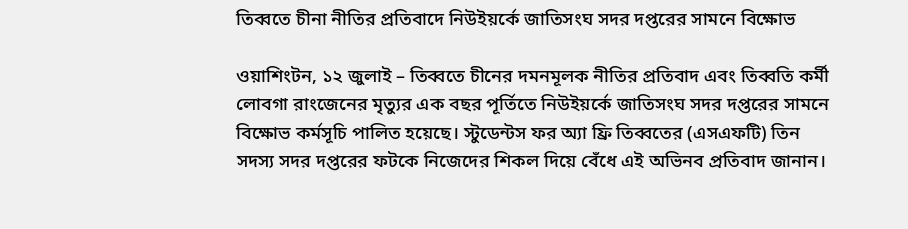তিব্বতে চীনা নীতির প্রতিবাদে নিউইয়র্কে জাতিসংঘ সদর দপ্তরের সামনে বিক্ষোভ

ওয়াশিংটন, ১২ জুলাই – তিব্বতে চীনের দমনমূলক নীতির প্রতিবাদ এবং তিব্বতি কর্মী লোবগা রাংজেনের মৃত্যুর এক বছর পূর্তিতে নিউইয়র্কে জাতিসংঘ সদর দপ্তরের সামনে বিক্ষোভ কর্মসূচি পালিত হয়েছে। স্টুডেন্টস ফর অ্যা ফ্রি তিব্বতের (এসএফটি) তিন সদস্য সদর দপ্তরের ফটকে নিজেদের শিকল দিয়ে বেঁধে এই অভিনব প্রতিবাদ জানান।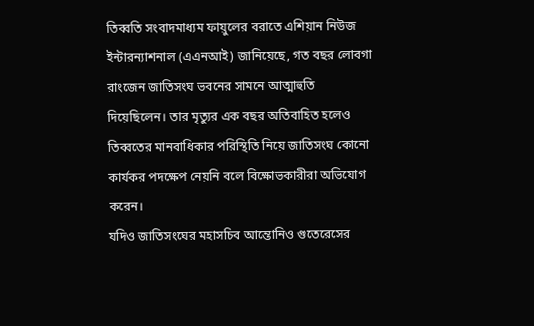তিব্বতি সংবাদমাধ্যম ফায়ুলের বরাতে এশিয়ান নিউজ ইন্টারন্যাশনাল (এএনআই) জানিয়েছে, গত বছর লোবগা রাংজেন জাতিসংঘ ভবনের সামনে আত্মাহুতি দিয়েছিলেন। তার মৃত্যুর এক বছর অতিবাহিত হলেও তিব্বতের মানবাধিকার পরিস্থিতি নিয়ে জাতিসংঘ কোনো কার্যকর পদক্ষেপ নেয়নি বলে বিক্ষোভকারীরা অভিযোগ করেন।
যদিও জাতিসংঘের মহাসচিব আন্তোনিও গুতেরেসের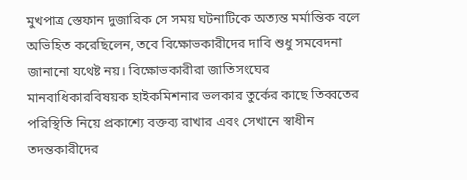মুখপাত্র স্তেফান দুজারিক সে সময় ঘটনাটিকে অত্যন্ত মর্মান্তিক বলে অভিহিত করেছিলেন, তবে বিক্ষোভকারীদের দাবি শুধু সমবেদনা জানানো যথেষ্ট নয়। বিক্ষোভকারীরা জাতিসংঘের মানবাধিকারবিষয়ক হাইকমিশনার ভলকার তুর্কের কাছে তিব্বতের পরিস্থিতি নিয়ে প্রকাশ্যে বক্তব্য রাখার এবং সেখানে স্বাধীন তদন্তকারীদের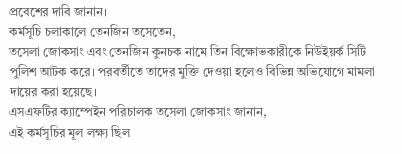প্রবেশের দাবি জানান।
কর্মসূচি চলাকালে তেনজিন তসেতেন,
তসেলা জোকসাং এবং তেনজিন কুনচক নামে তিন বিক্ষোভকারীকে নিউইয়র্ক সিটি পুলিশ আটক করে। পরবর্তীতে তাদের মুক্তি দেওয়া হলেও বিভিন্ন অভিযোগে মামলা দায়ের করা হয়েছে।
এসএফটির ক্যাম্পেইন পরিচালক তসেলা জোকসাং জানান,
এই কর্মসূচির মূল লক্ষ্য ছিল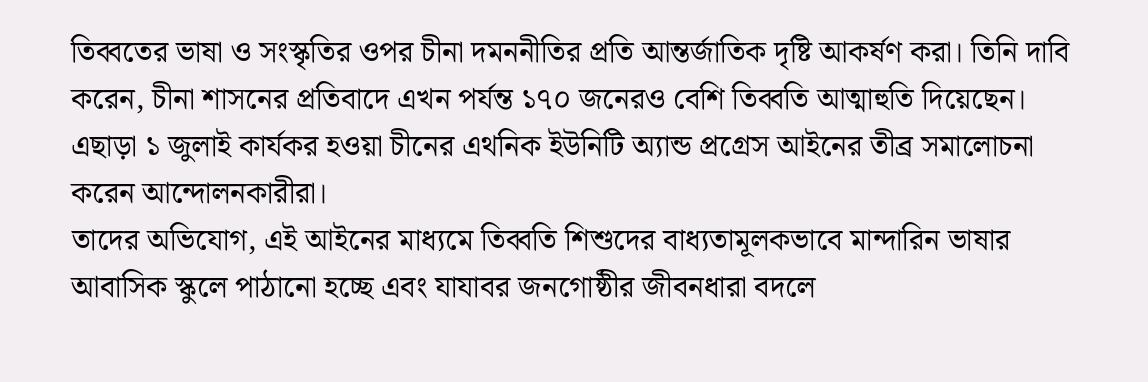তিব্বতের ভাষা ও সংস্কৃতির ওপর চীনা দমননীতির প্রতি আন্তর্জাতিক দৃষ্টি আকর্ষণ করা। তিনি দাবি করেন, চীনা শাসনের প্রতিবাদে এখন পর্যন্ত ১৭০ জনেরও বেশি তিব্বতি আত্মাহুতি দিয়েছেন। এছাড়া ১ জুলাই কার্যকর হওয়া চীনের এথনিক ইউনিটি অ্যান্ড প্রগ্রেস আইনের তীব্র সমালোচনা করেন আন্দোলনকারীরা।
তাদের অভিযোগ, এই আইনের মাধ্যমে তিব্বতি শিশুদের বাধ্যতামূলকভাবে মান্দারিন ভাষার আবাসিক স্কুলে পাঠানো হচ্ছে এবং যাযাবর জনগোষ্ঠীর জীবনধারা বদলে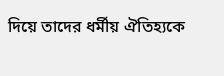দিয়ে তাদের ধর্মীয় ঐতিহ্যকে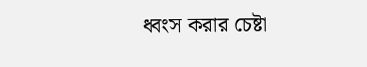ধ্বংস করার চেষ্টা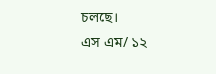চলছে।
এস এম/ ১২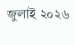জুলাই ২০২৬